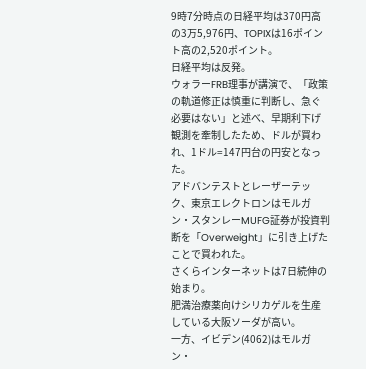9時7分時点の日経平均は370円高の3万5,976円、TOPIXは16ポイント高の2,520ポイント。
日経平均は反発。
ウォラーFRB理事が講演で、「政策の軌道修正は慎重に判断し、急ぐ必要はない」と述べ、早期利下げ観測を牽制したため、ドルが買われ、1ドル=147円台の円安となった。
アドバンテストとレーザーテック、東京エレクトロンはモルガン・スタンレーMUFG証券が投資判断を「Overweight」に引き上げたことで買われた。
さくらインターネットは7日続伸の始まり。
肥満治療薬向けシリカゲルを生産している大阪ソーダが高い。
一方、イビデン(4062)はモルガン・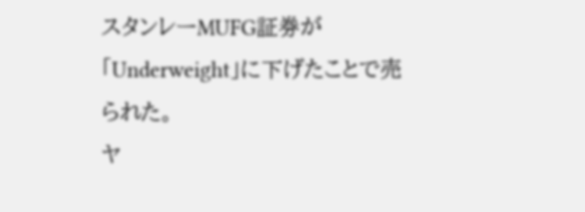スタンレーMUFG証券が「Underweight」に下げたことで売られた。
ヤ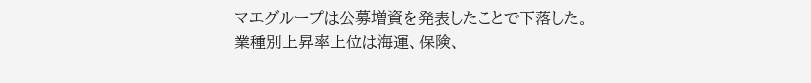マエグループは公募増資を発表したことで下落した。
業種別上昇率上位は海運、保険、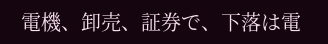電機、卸売、証券で、下落は電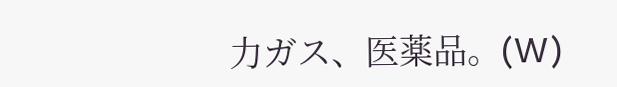力ガス、医薬品。(W)